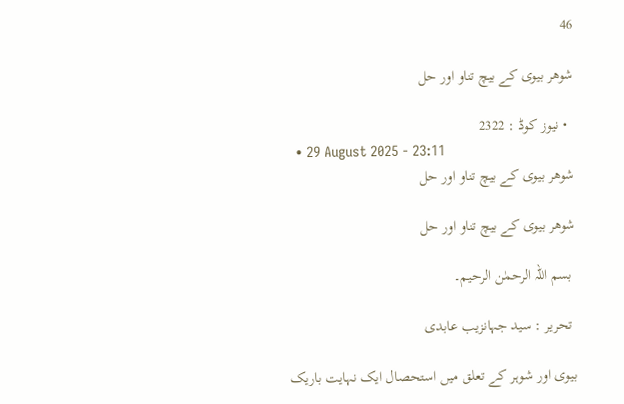46

شوھر بیوی کے بیچ تناو اور حل

  • نیوز کوڈ : 2322
  • 29 August 2025 - 23:11
شوھر بیوی کے بیچ تناو اور حل

شوھر بیوی کے بیچ تناو اور حل

 بسم اللہ الرحمٰن الرحیم۔

 تحریر : سید جہانزیب عابدی

بیوی اور شوہر کے تعلق میں استحصال ایک نہایت باریک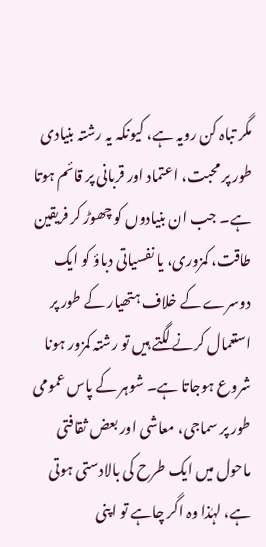مگر تباہ کن رویہ ہے، کیونکہ یہ رشتہ بنیادی طور پر محبت، اعتماد اور قربانی پر قائم ہوتا ہے۔ جب ان بنیادوں کو چھوڑ کر فریقین طاقت، کمزوری، یا نفسیاتی دباؤ کو ایک دوسرے کے خلاف ہتھیار کے طور پر استعمال کرنے لگتے ہیں تو رشتہ کمزور ہونا شروع ہوجاتا ہے۔ شوہر کے پاس عمومی طور پر سماجی، معاشی اور بعض ثقافتی ماحول میں ایک طرح کی بالادستی ہوتی ہے، لہٰذا وہ اگر چاہے تو اپنی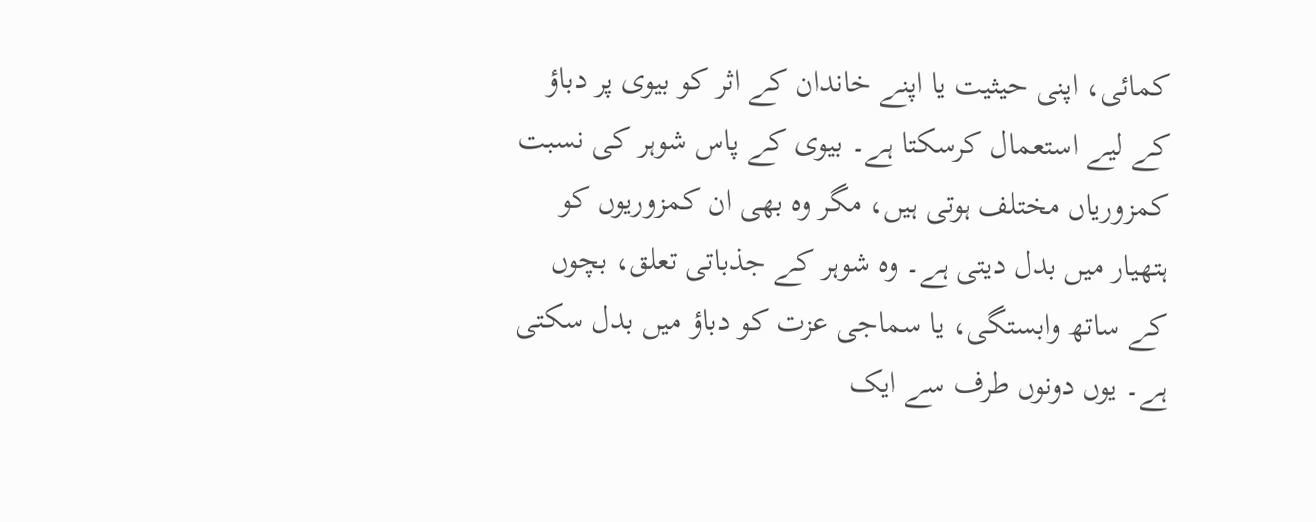کمائی، اپنی حیثیت یا اپنے خاندان کے اثر کو بیوی پر دباؤ کے لیے استعمال کرسکتا ہے۔ بیوی کے پاس شوہر کی نسبت کمزوریاں مختلف ہوتی ہیں، مگر وہ بھی ان کمزوریوں کو ہتھیار میں بدل دیتی ہے۔ وہ شوہر کے جذباتی تعلق، بچوں کے ساتھ وابستگی، یا سماجی عزت کو دباؤ میں بدل سکتی ہے۔ یوں دونوں طرف سے ایک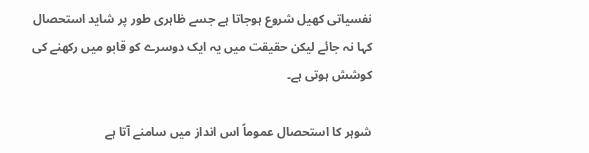نفسیاتی کھیل شروع ہوجاتا ہے جسے ظاہری طور پر شاید استحصال کہا نہ جائے لیکن حقیقت میں یہ ایک دوسرے کو قابو میں رکھنے کی کوشش ہوتی ہے۔

شوہر کا استحصال عموماً اس انداز میں سامنے آتا ہے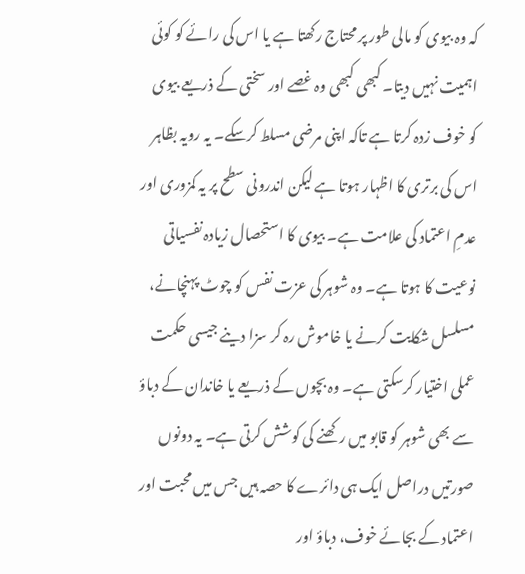کہ وہ بیوی کو مالی طور پر محتاج رکھتا ہے یا اس کی رائے کو کوئی اہمیت نہیں دیتا۔ کبھی کبھی وہ غصے اور سختی کے ذریعے بیوی کو خوف زدہ کرتا ہے تاکہ اپنی مرضی مسلط کرسکے۔ یہ رویہ بظاہر اس کی برتری کا اظہار ہوتا ہے لیکن اندرونی سطح پر یہ کمزوری اور عدمِ اعتماد کی علامت ہے۔ بیوی کا استحصال زیادہ نفسیاتی نوعیت کا ہوتا ہے۔ وہ شوہر کی عزت نفس کو چوٹ پہنچانے، مسلسل شکایت کرنے یا خاموش رہ کر سزا دینے جیسی حکمت عملی اختیار کرسکتی ہے۔ وہ بچوں کے ذریعے یا خاندان کے دباؤ سے بھی شوہر کو قابو میں رکھنے کی کوشش کرتی ہے۔ یہ دونوں صورتیں دراصل ایک ہی دائرے کا حصہ ہیں جس میں محبت اور اعتماد کے بجائے خوف، دباؤ اور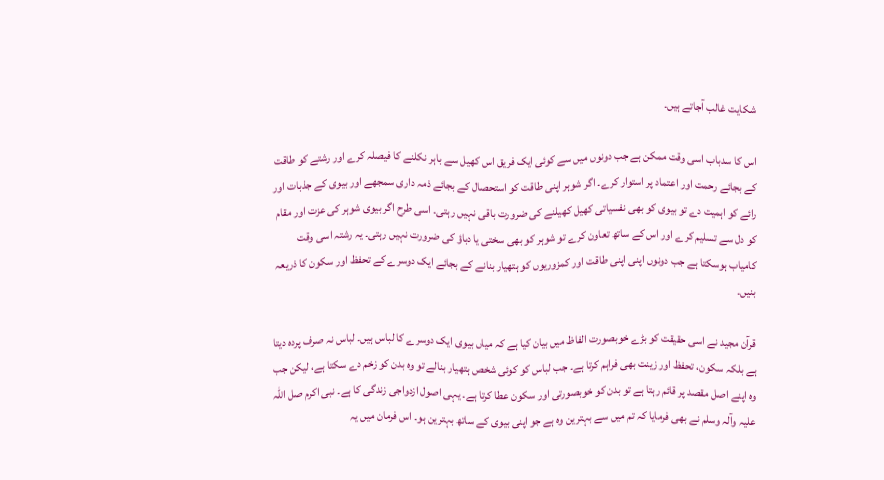شکایت غالب آجاتے ہیں۔

اس کا سدباب اسی وقت ممکن ہے جب دونوں میں سے کوئی ایک فریق اس کھیل سے باہر نکلنے کا فیصلہ کرے اور رشتے کو طاقت کے بجائے رحمت اور اعتماد پر استوار کرے۔ اگر شوہر اپنی طاقت کو استحصال کے بجائے ذمہ داری سمجھے اور بیوی کے جذبات اور رائے کو اہمیت دے تو بیوی کو بھی نفسیاتی کھیل کھیلنے کی ضرورت باقی نہیں رہتی۔ اسی طرح اگر بیوی شوہر کی عزت اور مقام کو دل سے تسلیم کرے اور اس کے ساتھ تعاون کرے تو شوہر کو بھی سختی یا دباؤ کی ضرورت نہیں رہتی۔ یہ رشتہ اسی وقت کامیاب ہوسکتا ہے جب دونوں اپنی اپنی طاقت اور کمزوریوں کو ہتھیار بنانے کے بجائے ایک دوسرے کے تحفظ اور سکون کا ذریعہ بنیں۔

قرآن مجید نے اسی حقیقت کو بڑے خوبصورت الفاظ میں بیان کیا ہے کہ میاں بیوی ایک دوسرے کا لباس ہیں۔ لباس نہ صرف پردہ دیتا ہے بلکہ سکون، تحفظ اور زینت بھی فراہم کرتا ہے۔ جب لباس کو کوئی شخص ہتھیار بنالے تو وہ بدن کو زخم دے سکتا ہے، لیکن جب وہ اپنے اصل مقصد پر قائم رہتا ہے تو بدن کو خوبصورتی اور سکون عطا کرتا ہے۔ یہی اصول ازدواجی زندگی کا ہے۔ نبی اکرم صل اللہ علیہ وآلہ وسلم نے بھی فرمایا کہ تم میں سے بہترین وہ ہے جو اپنی بیوی کے ساتھ بہترین ہو۔ اس فرمان میں یہ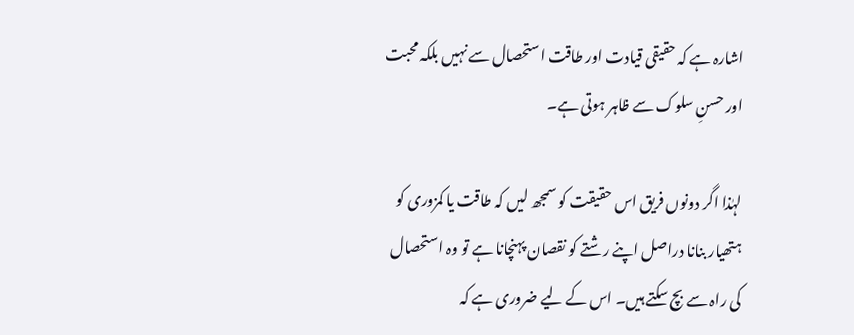اشارہ ہے کہ حقیقی قیادت اور طاقت استحصال سے نہیں بلکہ محبت اور حسنِ سلوک سے ظاہر ہوتی ہے۔

لہٰذا اگر دونوں فریق اس حقیقت کو سمجھ لیں کہ طاقت یا کمزوری کو ہتھیار بنانا دراصل اپنے رشتے کو نقصان پہنچانا ہے تو وہ استحصال کی راہ سے بچ سکتے ہیں۔ اس کے لیے ضروری ہے کہ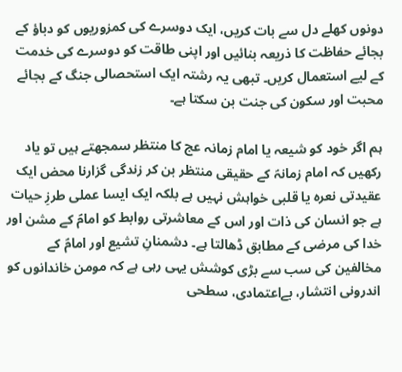دونوں کھلے دل سے بات کریں، ایک دوسرے کی کمزوریوں کو دباؤ کے بجائے حفاظت کا ذریعہ بنائیں اور اپنی طاقت کو دوسرے کی خدمت کے لیے استعمال کریں۔ تبھی یہ رشتہ ایک استحصالی جنگ کے بجائے محبت اور سکون کی جنت بن سکتا ہے۔

ہم اگر خود کو شیعہ یا امام زمانہ عج کا منتظر سمجھتے ہیں تو یاد رکھیں کہ امام زمانہؑ کے حقیقی منتظر بن کر زندگی گزارنا محض ایک عقیدتی نعرہ یا قلبی خواہش نہیں ہے بلکہ ایک ایسا عملی طرزِ حیات ہے جو انسان کی ذات اور اس کے معاشرتی روابط کو امامؑ کے مشن اور خدا کی مرضی کے مطابق ڈھالتا ہے۔ دشمنانِ تشیع اور امامؑ کے مخالفین کی سب سے بڑی کوشش یہی رہی ہے کہ مومن خاندانوں کو اندرونی انتشار، بےاعتمادی، سطحی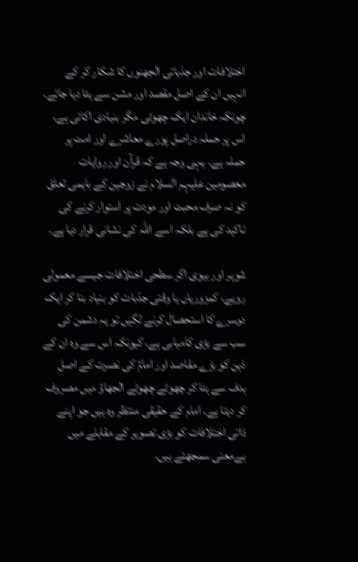اختلافات اور جذباتی الجھنوں کا شکار کر کے انہیں ان کے اصل مقصد اور مشن سے ہٹا دیا جائے۔ چونکہ خاندان ایک چھوٹی مگر بنیادی اکائی ہے، اس پر حملہ دراصل پورے معاشرے اور امت پر حملہ ہے۔ یہی وجہ ہے کہ قرآن اور روایات معصومین علیہم السلام نے زوجین کے باہمی تعلق کو نہ صرف محبت اور مودت پر استوار کرنے کی تاکید کی ہے بلکہ اسے اللہ کی نشانی قرار دیا ہے۔

شوہر اور بیوی اگر سطحی اختلافات جیسے معمولی رویے، کمزوریاں یا وقتی جذبات کو بنیاد بنا کر ایک دوسرے کا استحصال کرنے لگیں تو یہ دشمن کی سب سے بڑی کامیابی ہے، کیونکہ اس سے وہ ان کے ذہن کو بڑے مقاصد اور امامؑ کی نصرت کے اصل ہدف سے ہٹا کر چھوٹے چھوٹے الجھاؤ میں مصروف کر دیتا ہے۔ امام کے حقیقی منتظر وہ ہیں جو اپنے ذاتی اختلافات کو بڑی تصویر کے مقابلے میں بےمعنی سمجھتے ہیں،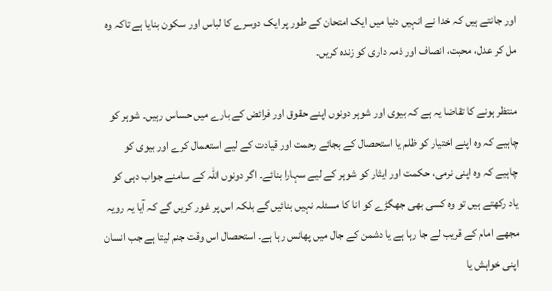اور جانتے ہیں کہ خدا نے انہیں دنیا میں ایک امتحان کے طور پر ایک دوسرے کا لباس اور سکون بنایا ہے تاکہ وہ مل کر عدل، محبت، انصاف اور ذمہ داری کو زندہ کریں۔

منتظر ہونے کا تقاضا یہ ہے کہ بیوی اور شوہر دونوں اپنے حقوق اور فرائض کے بارے میں حساس رہیں۔ شوہر کو چاہیے کہ وہ اپنے اختیار کو ظلم یا استحصال کے بجائے رحمت اور قیادت کے لیے استعمال کرے اور بیوی کو چاہیے کہ وہ اپنی نرمی، حکمت اور ایثار کو شوہر کے لیے سہارا بنائے۔ اگر دونوں اللہ کے سامنے جواب دہی کو یاد رکھتے ہیں تو وہ کسی بھی جھگڑے کو انا کا مسئلہ نہیں بنائیں گے بلکہ اس پر غور کریں گے کہ آیا یہ رویہ مجھے امام کے قریب لے جا رہا ہے یا دشمن کے جال میں پھانس رہا ہے۔ استحصال اس وقت جنم لیتا ہے جب انسان اپنی خواہش یا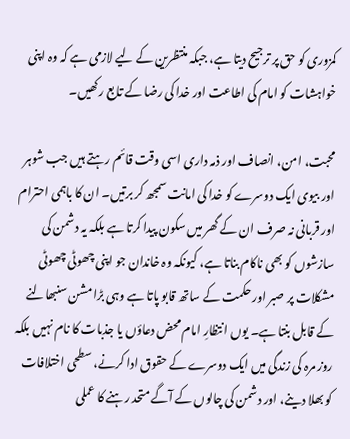کمزوری کو حق پر ترجیح دیتا ہے، جبکہ منتظرین کے لیے لازمی ہے کہ وہ اپنی خواہشات کو امام کی اطاعت اور خدا کی رضا کے تابع رکھیں۔

محبت، امن، انصاف اور ذمہ داری اسی وقت قائم رہتے ہیں جب شوہر اور بیوی ایک دوسرے کو خدا کی امانت سمجھ کر برتیں۔ ان کا باہمی احترام اور قربانی نہ صرف ان کے گھر میں سکون پیدا کرتا ہے بلکہ یہ دشمن کی سازشوں کو بھی ناکام بناتا ہے، کیونکہ وہ خاندان جو اپنی چھوٹی چھوٹی مشکلات پر صبر اور حکمت کے ساتھ قابو پاتا ہے وہی بڑا مشن سنبھالنے کے قابل بنتا ہے۔ یوں انتظارِ امام محض دعاؤں یا جذبات کا نام نہیں بلکہ روز مرہ کی زندگی میں ایک دوسرے کے حقوق ادا کرنے، سطحی اختلافات کو بھلا دینے، اور دشمن کی چالوں کے آگے متحد رہنے کا عملی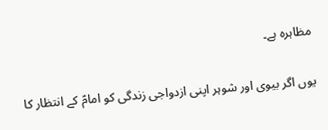مظاہرہ ہے۔

یوں اگر بیوی اور شوہر اپنی ازدواجی زندگی کو امامؑ کے انتظار کا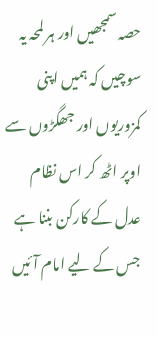حصہ سمجھیں اور ہر لمحہ یہ سوچیں کہ ہمیں اپنی کمزوریوں اور جھگڑوں سے اوپر اٹھ کر اس نظام عدل کے کارکن بننا ہے جس کے لیے امام آئیں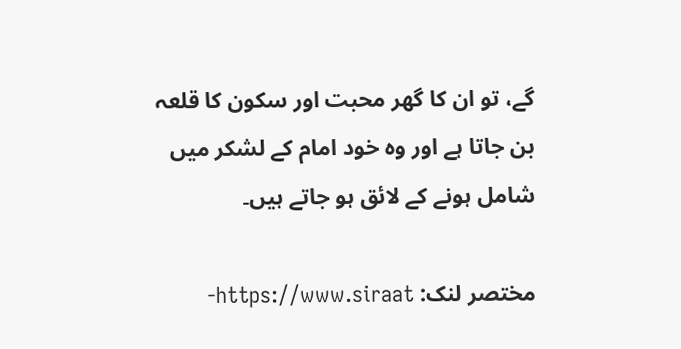گے، تو ان کا گھر محبت اور سکون کا قلعہ بن جاتا ہے اور وہ خود امام کے لشکر میں شامل ہونے کے لائق ہو جاتے ہیں۔

مختصر لنک: https://www.siraat-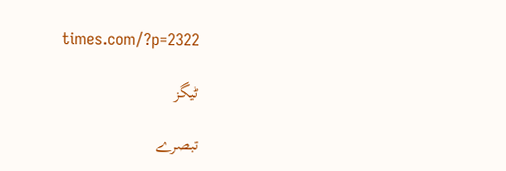times.com/?p=2322

ٹیگز

تبصرے